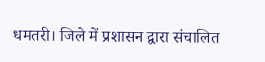धमतरी। जिले में प्रशासन द्वारा संचालित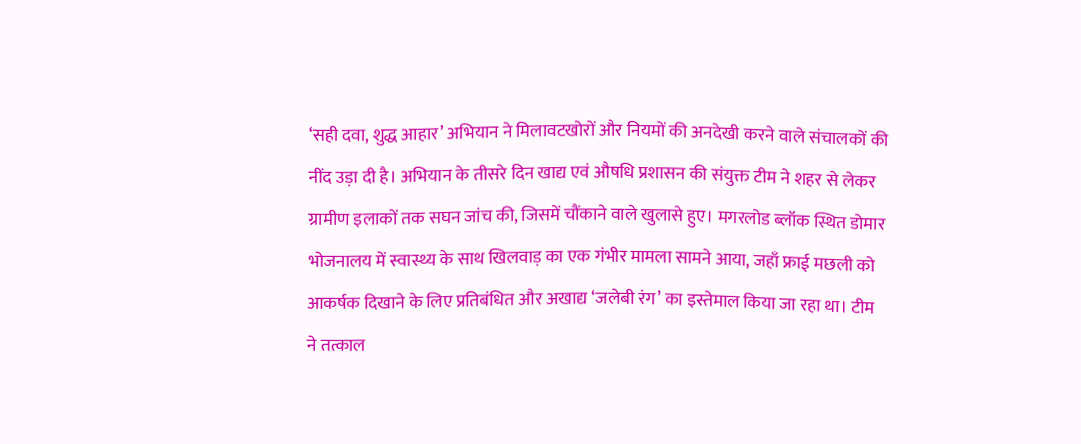‘सही दवा, शुद्ध आहार’ अभियान ने मिलावटखोरों और नियमों की अनदेखी करने वाले संचालकों की नींद उड़ा दी है। अभियान के तीसरे दिन खाद्य एवं औषधि प्रशासन की संयुक्त टीम ने शहर से लेकर ग्रामीण इलाकों तक सघन जांच की, जिसमें चौंकाने वाले खुलासे हुए। मगरलोड ब्लॉक स्थित डोमार भोजनालय में स्वास्थ्य के साथ खिलवाड़ का एक गंभीर मामला सामने आया, जहाँ फ्राई मछली को आकर्षक दिखाने के लिए प्रतिबंधित और अखाद्य ‘जलेबी रंग’ का इस्तेमाल किया जा रहा था। टीम ने तत्काल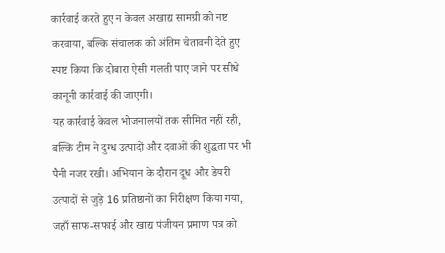कार्रवाई करते हुए न केवल अखाद्य सामग्री को नष्ट करवाया, बल्कि संचालक को अंतिम चेतावनी देते हुए स्पष्ट किया कि दोबारा ऐसी गलती पाए जाने पर सीधे कानूनी कार्रवाई की जाएगी।
यह कार्रवाई केवल भोजनालयों तक सीमित नहीं रही, बल्कि टीम ने दुग्ध उत्पादों और दवाओं की शुद्धता पर भी पैनी नजर रखी। अभियान के दौरान दूध और डेयरी उत्पादों से जुड़े 16 प्रतिष्ठानों का निरीक्षण किया गया, जहाँ साफ-सफाई और खाद्य पंजीयन प्रमाण पत्र को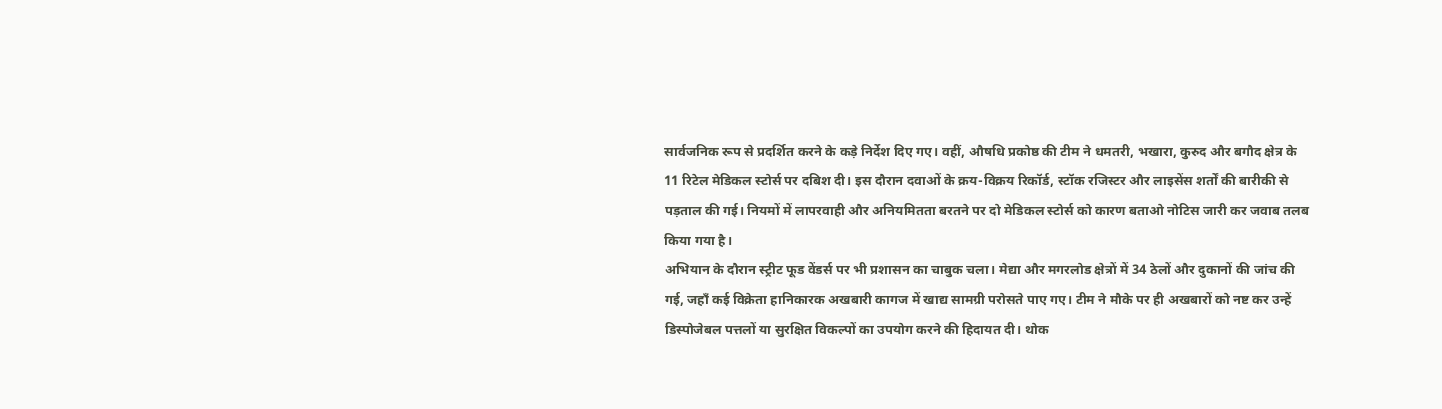सार्वजनिक रूप से प्रदर्शित करने के कड़े निर्देश दिए गए। वहीं, औषधि प्रकोष्ठ की टीम ने धमतरी, भखारा, कुरुद और बगौद क्षेत्र के 11 रिटेल मेडिकल स्टोर्स पर दबिश दी। इस दौरान दवाओं के क्रय-विक्रय रिकॉर्ड, स्टॉक रजिस्टर और लाइसेंस शर्तों की बारीकी से पड़ताल की गई। नियमों में लापरवाही और अनियमितता बरतने पर दो मेडिकल स्टोर्स को कारण बताओ नोटिस जारी कर जवाब तलब किया गया है।
अभियान के दौरान स्ट्रीट फूड वेंडर्स पर भी प्रशासन का चाबुक चला। मेद्या और मगरलोड क्षेत्रों में 34 ठेलों और दुकानों की जांच की गई, जहाँ कई विक्रेता हानिकारक अखबारी कागज में खाद्य सामग्री परोसते पाए गए। टीम ने मौके पर ही अखबारों को नष्ट कर उन्हें डिस्पोजेबल पत्तलों या सुरक्षित विकल्पों का उपयोग करने की हिदायत दी। थोक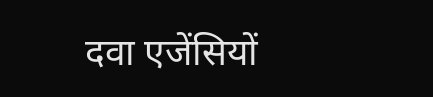दवा एजेंसियों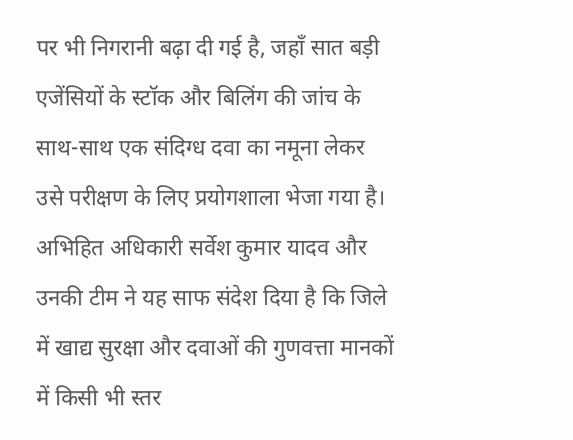पर भी निगरानी बढ़ा दी गई है, जहाँ सात बड़ी एजेंसियों के स्टॉक और बिलिंग की जांच के साथ-साथ एक संदिग्ध दवा का नमूना लेकर उसे परीक्षण के लिए प्रयोगशाला भेजा गया है। अभिहित अधिकारी सर्वेश कुमार यादव और उनकी टीम ने यह साफ संदेश दिया है कि जिले में खाद्य सुरक्षा और दवाओं की गुणवत्ता मानकों में किसी भी स्तर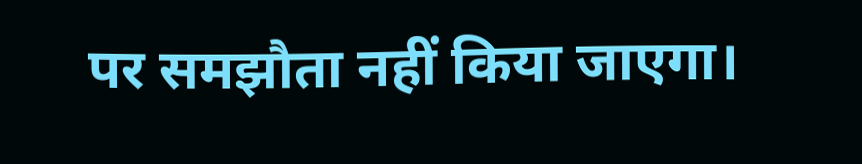पर समझौता नहीं किया जाएगा।